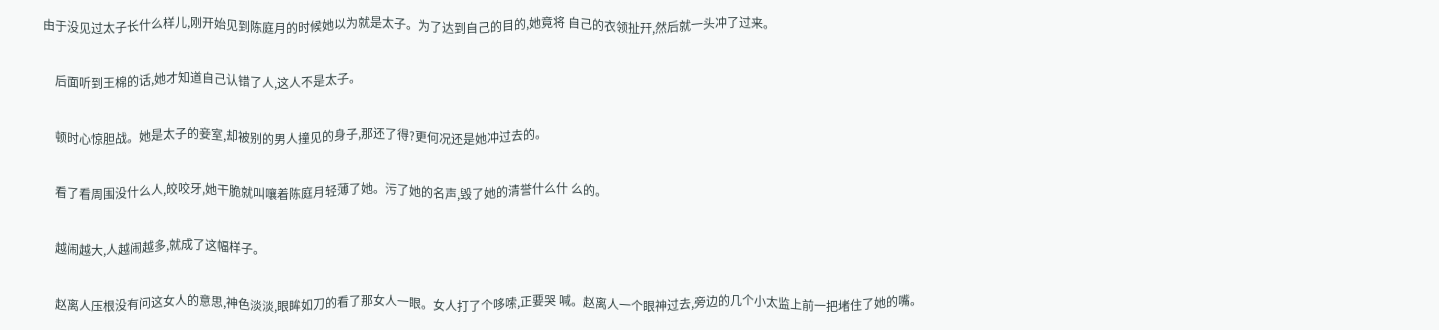由于没见过太子长什么样儿,刚开始见到陈庭月的时候她以为就是太子。为了达到自己的目的,她竟将 自己的衣领扯幵,然后就一头冲了过来。

    后面听到王棉的话,她才知道自己认错了人,这人不是太子。

    顿时心惊胆战。她是太子的妾室,却被别的男人撞见的身子,那还了得?更何况还是她冲过去的。

    看了看周围没什么人,皎咬牙,她干脆就叫嚷着陈庭月轻薄了她。污了她的名声,毁了她的清誉什么什 么的。

    越闹越大,人越闹越多,就成了这幅样子。

    赵离人压根没有问这女人的意思,神色淡淡,眼眸如刀的看了那女人一眼。女人打了个哆嗦,正要哭 喊。赵离人一个眼神过去,旁边的几个小太监上前一把堵住了她的嘴。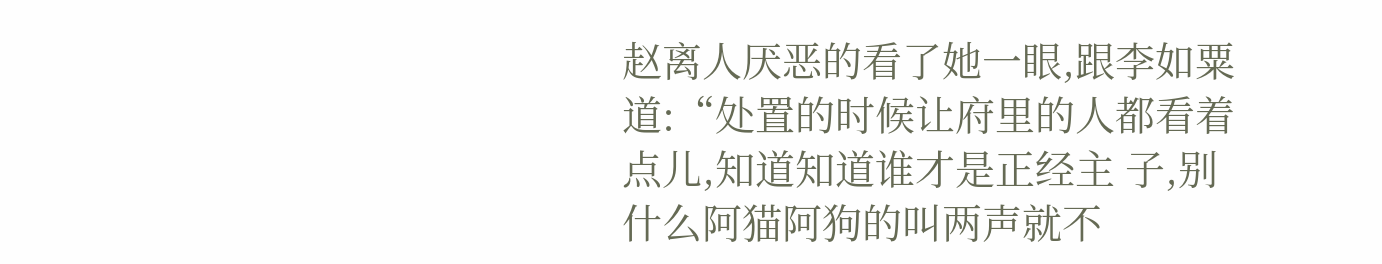赵离人厌恶的看了她一眼,跟李如粟道:“处置的时候让府里的人都看着点儿,知道知道谁才是正经主 子,别什么阿猫阿狗的叫两声就不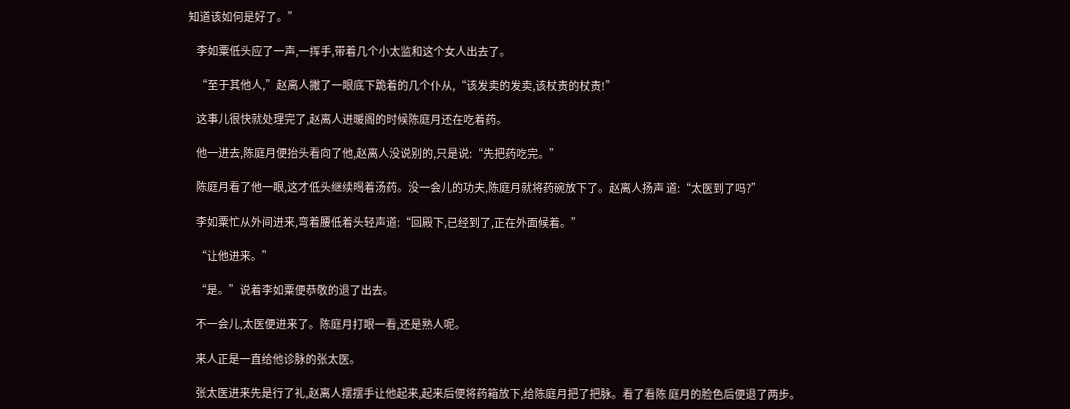知道该如何是好了。”

    李如粟低头应了一声,一挥手,带着几个小太监和这个女人出去了。

    “至于其他人,”赵离人撇了一眼底下跪着的几个仆从,“该发卖的发卖,该杖责的杖责!”

    这事儿很快就处理完了,赵离人进暖阁的时候陈庭月还在吃着药。

    他一进去,陈庭月便抬头看向了他,赵离人没说别的,只是说:“先把药吃完。”

    陈庭月看了他一眼,这才低头继续暍着汤药。没一会儿的功夫,陈庭月就将药碗放下了。赵离人扬声 道:“太医到了吗?”

    李如粟忙从外间进来,弯着腰低着头轻声道:“回殿下,已经到了,正在外面候着。”

    “让他进来。”

    “是。”说着李如粟便恭敬的退了出去。

    不一会儿,太医便进来了。陈庭月打眼一看,还是熟人呢。

    来人正是一直给他诊脉的张太医。

    张太医进来先是行了礼,赵离人摆摆手让他起来,起来后便将药箱放下,给陈庭月把了把脉。看了看陈 庭月的脸色后便退了两步。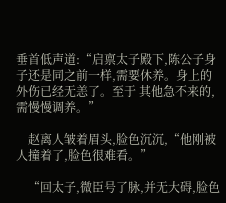垂首低声道:“启禀太子殿下,陈公子身子还是同之前一样,需要休养。身上的外伤已经无恙了。至于 其他急不来的,需慢慢调养。”

    赵离人皱着眉头,脸色沉沉,“他刚被人撞着了,脸色很难看。”

    “回太子,微臣号了脉,并无大碍,脸色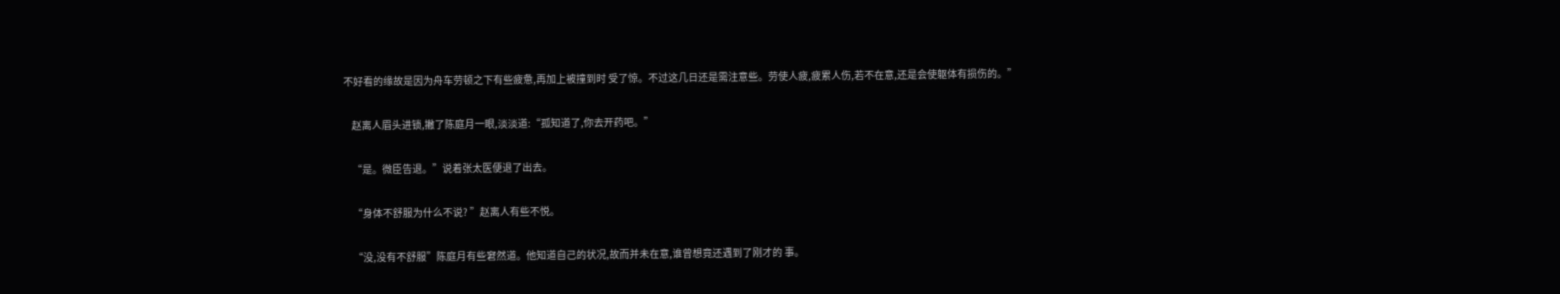不好看的缘故是因为舟车劳顿之下有些疲惫,再加上被撞到时 受了惊。不过这几日还是需注意些。劳使人疲,疲累人伤,若不在意,还是会使躯体有损伤的。”

    赵离人眉头进锁,撇了陈庭月一眼,淡淡道:“孤知道了,你去开药吧。”

    “是。微臣告退。”说着张太医便退了出去。

    “身体不舒服为什么不说? ”赵离人有些不悦。

    “没,没有不舒服”陈庭月有些窘然道。他知道自己的状况,故而并未在意,谁曾想竟还遇到了刚才的 事。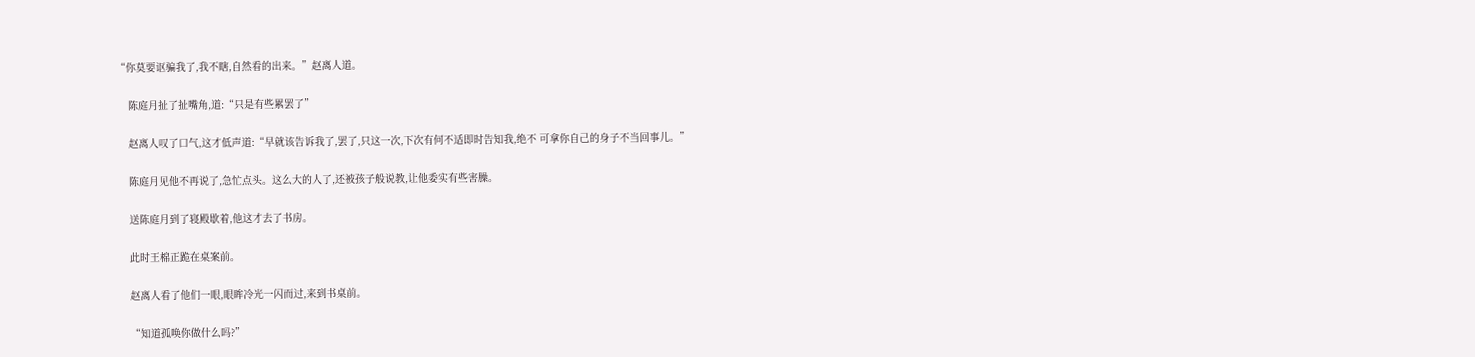“你莫要讴骗我了,我不瞎,自然看的出来。”赵离人道。

    陈庭月扯了扯嘴角,道:“只是有些累罢了”

    赵离人叹了口气,这才低声道:“早就该告诉我了,罢了,只这一次,下次有何不适即时告知我,绝不 可拿你自己的身子不当回事儿。”

    陈庭月见他不再说了,急忙点头。这么大的人了,还被孩子般说教,让他委实有些害臊。

    送陈庭月到了寝殿歇着,他这才去了书房。

    此时王棉正跪在桌案前。

    赵离人看了他们一眼,眼眸冷光一闪而过,来到书桌前。

    “知道孤唤你做什么吗?”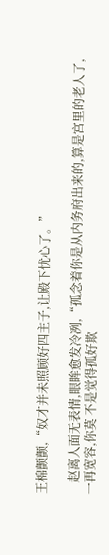王棉颤颤,“奴才并未照顾好四主子,让殿下忧心了。”

    赵离人面无表情,眼眸愈发冷冽,“孤念着你是从内务府出来的,算是宫里的老人了,一再宽容,你莫 不是觉得孤好欺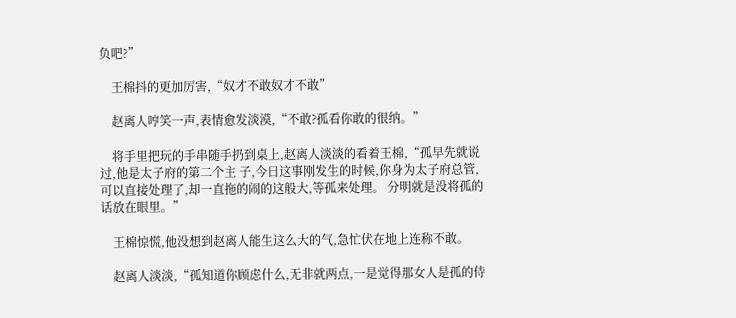负吧?”

    王棉抖的更加厉害,“奴才不敢奴才不敢”

    赵离人哼笑一声,表情愈发淡漠,“不敢?孤看你敢的很纳。”

    将手里把玩的手串随手扔到桌上,赵离人淡淡的看着王棉,“孤早先就说过,他是太子府的第二个主 子,今日这事刚发生的时候,你身为太子府总管,可以直接处理了,却一直拖的闹的这般大,等孤来处理。 分明就是没将孤的话放在眼里。”

    王棉惊慌,他没想到赵离人能生这么大的气,急忙伏在地上连称不敢。

    赵离人淡淡,“孤知道你顾虑什么,无非就两点,一是觉得那女人是孤的侍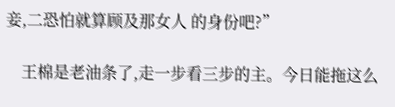妾,二恐怕就算顾及那女人 的身份吧?”

    王棉是老油条了,走一步看三步的主。今日能拖这么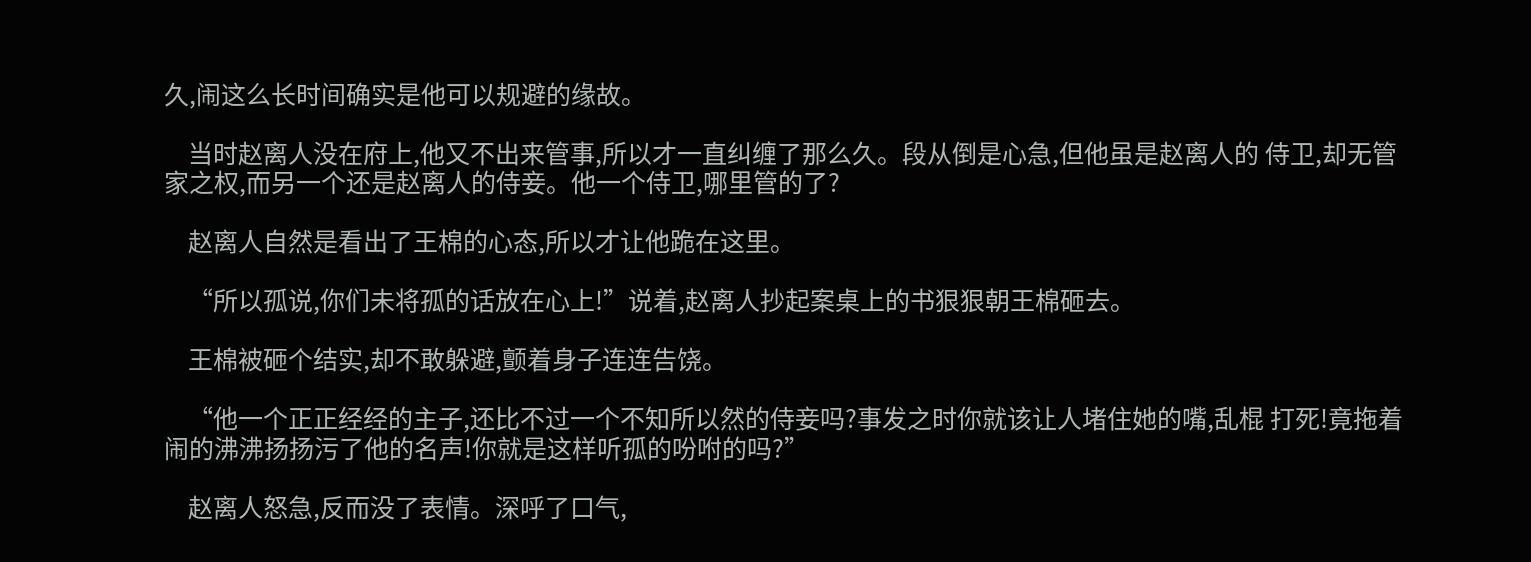久,闹这么长时间确实是他可以规避的缘故。

    当时赵离人没在府上,他又不出来管事,所以才一直纠缠了那么久。段从倒是心急,但他虽是赵离人的 侍卫,却无管家之权,而另一个还是赵离人的侍妾。他一个侍卫,哪里管的了?

    赵离人自然是看出了王棉的心态,所以才让他跪在这里。

    “所以孤说,你们未将孤的话放在心上!”说着,赵离人抄起案桌上的书狠狠朝王棉砸去。

    王棉被砸个结实,却不敢躲避,颤着身子连连告饶。

    “他一个正正经经的主子,还比不过一个不知所以然的侍妾吗?事发之时你就该让人堵住她的嘴,乱棍 打死!竟拖着闹的沸沸扬扬污了他的名声!你就是这样听孤的吩咐的吗?”

    赵离人怒急,反而没了表情。深呼了口气,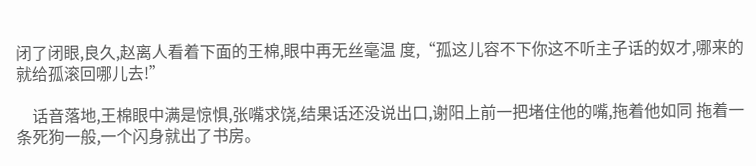闭了闭眼,良久,赵离人看着下面的王棉,眼中再无丝毫温 度,“孤这儿容不下你这不听主子话的奴才,哪来的就给孤滚回哪儿去!”

    话音落地,王棉眼中满是惊惧,张嘴求饶,结果话还没说出口,谢阳上前一把堵住他的嘴,拖着他如同 拖着一条死狗一般,一个闪身就出了书房。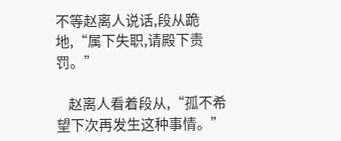不等赵离人说话,段从跪地,“属下失职,请殿下责罚。”

    赵离人看着段从,“孤不希望下次再发生这种事情。”